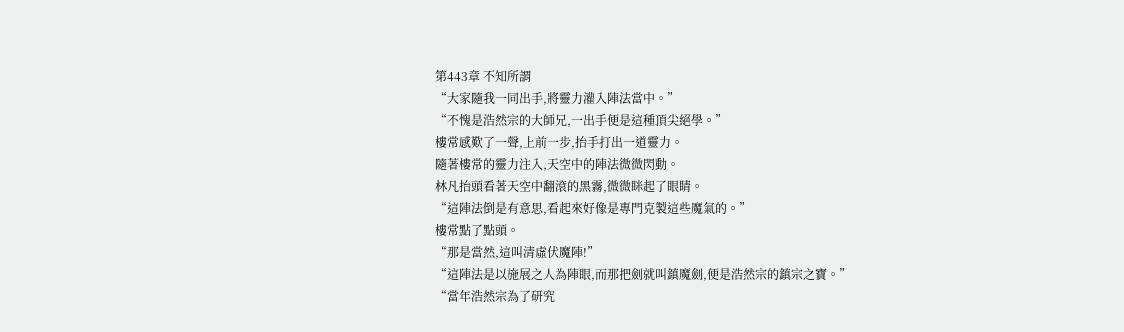第443章 不知所謂
“大家隨我一同出手,將靈力灌入陣法當中。”
“不愧是浩然宗的大師兄,一出手便是這種頂尖絕學。”
樓常感歎了一聲,上前一步,抬手打出一道靈力。
隨著樓常的靈力注入,天空中的陣法微微閃動。
林凡抬頭看著天空中翻滾的黑霧,微微眯起了眼睛。
“這陣法倒是有意思,看起來好像是專門克製這些魔氣的。”
樓常點了點頭。
“那是當然,這叫清虛伏魔陣!”
“這陣法是以施展之人為陣眼,而那把劍就叫鎮魔劍,便是浩然宗的鎮宗之寶。”
“當年浩然宗為了研究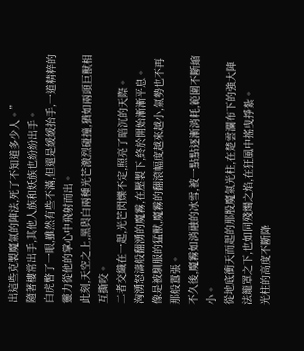出這些克製魔氣的陣法,死了不知道多少人。”
隨著樓常出手,其他人族和妖族也紛紛出手。
白虎瞥了一眼,雖然有些不滿,但還是緩緩抬手,一道精粹的靈力從他的掌心中飛射而出。
此刻,天空之上,黑與白兩種光芒激烈碰撞,猶如兩頭巨獸相互撕咬。
二者交織在一起,光芒閃爍不定,照亮了暗沉的天際。
洶湧怒濤般翻湧的魔霧,在壓製下,終於開始漸漸平息。
像是被馴服的猛獸,魔霧的翻滾幅度越來越小,氣勢也不再那般囂張。
不久後,魔霧如消融的冰雪,被一點點逐漸消耗,範圍不斷縮小。
從地底衝天而起的那股魔氣光柱,在楚雲瀾布下的強大陣法籠罩之下,也如同殘燭之焰,在狂風中搖曳掙紮。
光柱的高度不斷降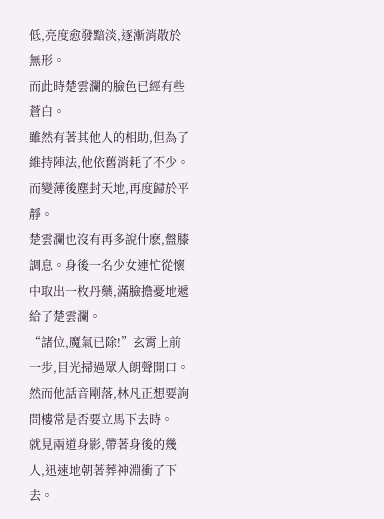低,亮度愈發黯淡,逐漸消散於無形。
而此時楚雲瀾的臉色已經有些蒼白。
雖然有著其他人的相助,但為了維持陣法,他依舊消耗了不少。
而變薄後塵封天地,再度歸於平靜。
楚雲瀾也沒有再多說什麽,盤膝調息。身後一名少女連忙從懷中取出一枚丹藥,滿臉擔憂地遞給了楚雲瀾。
“諸位,魔氣已除!”玄霄上前一步,目光掃過眾人朗聲開口。
然而他話音剛落,林凡正想要詢問樓常是否要立馬下去時。
就見兩道身影,帶著身後的幾人,迅速地朝著葬神淵衝了下去。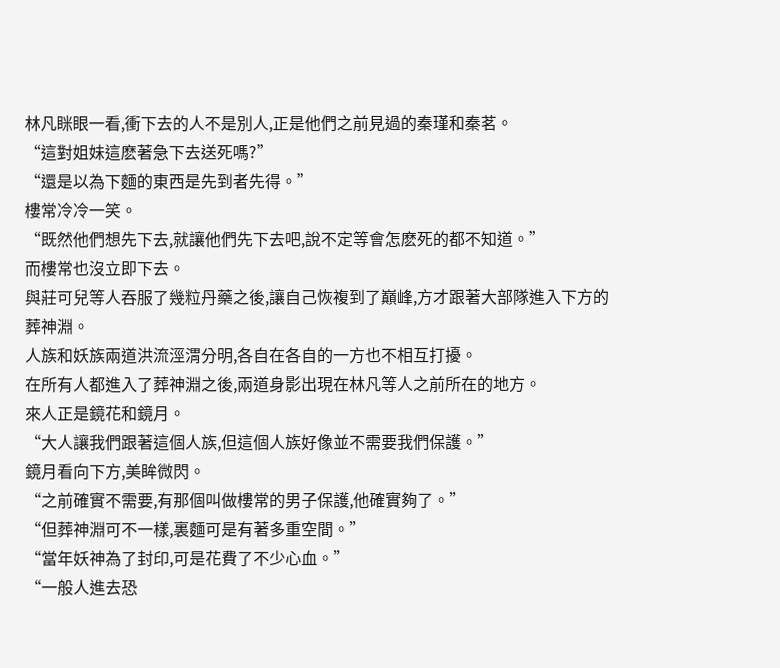林凡眯眼一看,衝下去的人不是別人,正是他們之前見過的秦瑾和秦茗。
“這對姐妹這麽著急下去送死嗎?”
“還是以為下麵的東西是先到者先得。”
樓常冷冷一笑。
“既然他們想先下去,就讓他們先下去吧,說不定等會怎麽死的都不知道。”
而樓常也沒立即下去。
與莊可兒等人吞服了幾粒丹藥之後,讓自己恢複到了巔峰,方才跟著大部隊進入下方的葬神淵。
人族和妖族兩道洪流涇渭分明,各自在各自的一方也不相互打擾。
在所有人都進入了葬神淵之後,兩道身影出現在林凡等人之前所在的地方。
來人正是鏡花和鏡月。
“大人讓我們跟著這個人族,但這個人族好像並不需要我們保護。”
鏡月看向下方,美眸微閃。
“之前確實不需要,有那個叫做樓常的男子保護,他確實夠了。”
“但葬神淵可不一樣,裏麵可是有著多重空間。”
“當年妖神為了封印,可是花費了不少心血。”
“一般人進去恐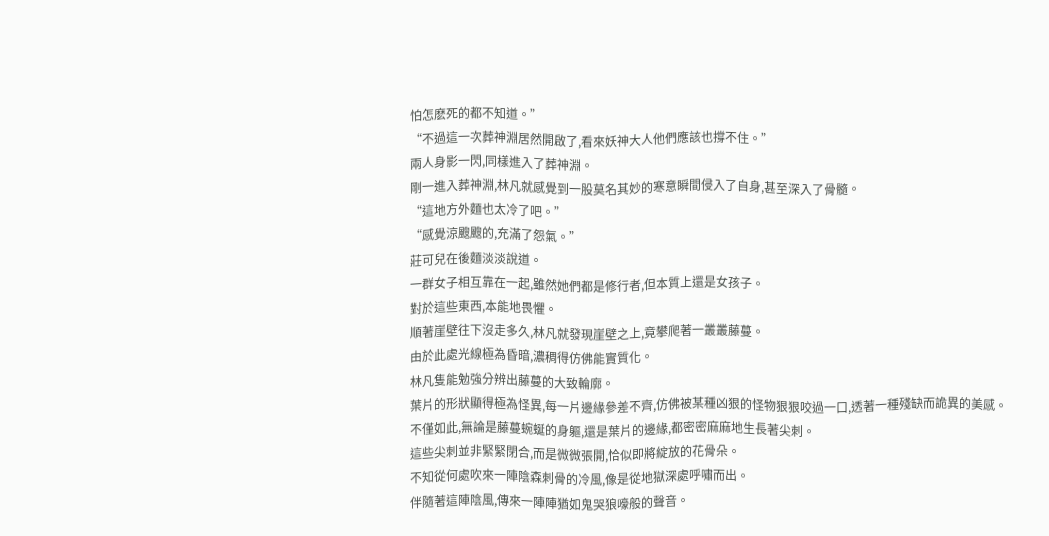怕怎麽死的都不知道。”
“不過這一次葬神淵居然開啟了,看來妖神大人他們應該也撐不住。”
兩人身影一閃,同樣進入了葬神淵。
剛一進入葬神淵,林凡就感覺到一股莫名其妙的寒意瞬間侵入了自身,甚至深入了骨髓。
“這地方外麵也太冷了吧。”
“感覺涼颼颼的,充滿了怨氣。”
莊可兒在後麵淡淡說道。
一群女子相互靠在一起,雖然她們都是修行者,但本質上還是女孩子。
對於這些東西,本能地畏懼。
順著崖壁往下沒走多久,林凡就發現崖壁之上,竟攀爬著一叢叢藤蔓。
由於此處光線極為昏暗,濃稠得仿佛能實質化。
林凡隻能勉強分辨出藤蔓的大致輪廓。
葉片的形狀顯得極為怪異,每一片邊緣參差不齊,仿佛被某種凶狠的怪物狠狠咬過一口,透著一種殘缺而詭異的美感。
不僅如此,無論是藤蔓蜿蜒的身軀,還是葉片的邊緣,都密密麻麻地生長著尖刺。
這些尖刺並非緊緊閉合,而是微微張開,恰似即將綻放的花骨朵。
不知從何處吹來一陣陰森刺骨的冷風,像是從地獄深處呼嘯而出。
伴隨著這陣陰風,傳來一陣陣猶如鬼哭狼嚎般的聲音。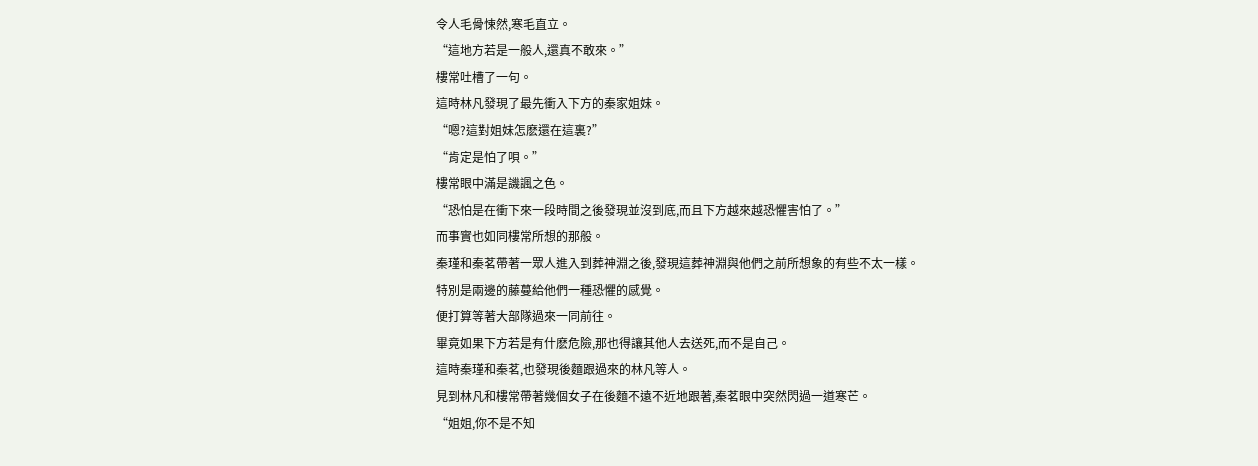令人毛骨悚然,寒毛直立。
“這地方若是一般人,還真不敢來。”
樓常吐槽了一句。
這時林凡發現了最先衝入下方的秦家姐妹。
“嗯?這對姐妹怎麽還在這裏?”
“肯定是怕了唄。”
樓常眼中滿是譏諷之色。
“恐怕是在衝下來一段時間之後發現並沒到底,而且下方越來越恐懼害怕了。”
而事實也如同樓常所想的那般。
秦瑾和秦茗帶著一眾人進入到葬神淵之後,發現這葬神淵與他們之前所想象的有些不太一樣。
特別是兩邊的藤蔓給他們一種恐懼的感覺。
便打算等著大部隊過來一同前往。
畢竟如果下方若是有什麽危險,那也得讓其他人去送死,而不是自己。
這時秦瑾和秦茗,也發現後麵跟過來的林凡等人。
見到林凡和樓常帶著幾個女子在後麵不遠不近地跟著,秦茗眼中突然閃過一道寒芒。
“姐姐,你不是不知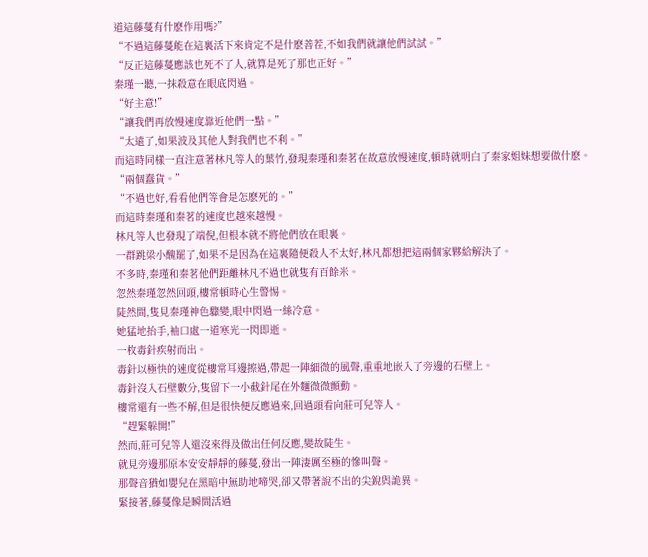道這藤蔓有什麽作用嗎?”
“不過這藤蔓能在這裏活下來肯定不是什麽善茬,不如我們就讓他們試試。”
“反正這藤蔓應該也死不了人,就算是死了那也正好。”
秦瑾一聽,一抹殺意在眼底閃過。
“好主意!”
“讓我們再放慢速度靠近他們一點。”
“太遠了,如果波及其他人對我們也不利。”
而這時同樣一直注意著林凡等人的葉竹,發現秦瑾和秦茗在故意放慢速度,頓時就明白了秦家姐妹想要做什麽。
“兩個蠢貨。”
“不過也好,看看他們等會是怎麽死的。”
而這時秦瑾和秦茗的速度也越來越慢。
林凡等人也發現了端倪,但根本就不將他們放在眼裏。
一群跳梁小醜罷了,如果不是因為在這裏隨便殺人不太好,林凡都想把這兩個家夥給解決了。
不多時,秦瑾和秦茗他們距離林凡不過也就隻有百餘米。
忽然秦瑾忽然回頭,樓常頓時心生警惕。
陡然間,隻見秦瑾神色驟變,眼中閃過一絲冷意。
她猛地抬手,袖口處一道寒光一閃即逝。
一枚毒針疾射而出。
毒針以極快的速度從樓常耳邊擦過,帶起一陣細微的風聲,重重地嵌入了旁邊的石壁上。
毒針沒入石壁數分,隻留下一小截針尾在外麵微微顫動。
樓常還有一些不解,但是很快便反應過來,回過頭看向莊可兒等人。
“趕緊躲開!”
然而,莊可兒等人還沒來得及做出任何反應,變故陡生。
就見旁邊那原本安安靜靜的藤蔓,發出一陣淒厲至極的慘叫聲。
那聲音猶如嬰兒在黑暗中無助地啼哭,卻又帶著說不出的尖銳與詭異。
緊接著,藤蔓像是瞬間活過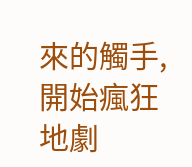來的觸手,開始瘋狂地劇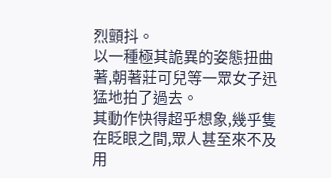烈顫抖。
以一種極其詭異的姿態扭曲著,朝著莊可兒等一眾女子迅猛地拍了過去。
其動作快得超乎想象,幾乎隻在眨眼之間,眾人甚至來不及用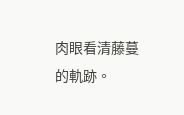肉眼看清藤蔓的軌跡。